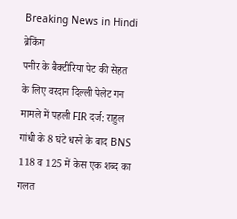Breaking News in Hindi
ब्रेकिंग
पनीर के बैक्टीरिया पेट की सेहत के लिए वरदान दिल्ली पेलेट गन मामले में पहली FIR दर्ज: राहुल गांधी के 8 घंटे धरने के बाद BNS 118 व 125 में केस एक शब्द का गलत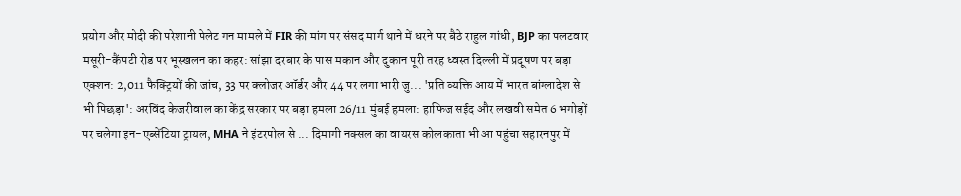प्रयोग और मोदी की परेशानी पेलेट गन मामले में FIR की मांग पर संसद मार्ग थाने में धरने पर बैठे राहुल गांधी, BJP का पलटवार मसूरी-कैंपटी रोड पर भूस्खलन का कहर: सांझा दरबार के पास मकान और दुकान पूरी तरह ध्वस्त दिल्ली में प्रदूषण पर बड़ा एक्शन: 2,011 फैक्ट्रियों की जांच, 33 पर क्लोजर ऑर्डर और 44 पर लगा भारी जु... 'प्रति व्यक्ति आय में भारत बांग्लादेश से भी पिछड़ा': अरविंद केजरीवाल का केंद्र सरकार पर बड़ा हमला 26/11 मुंबई हमला: हाफिज सईद और लखवी समेत 6 भगोड़ों पर चलेगा इन-एब्सेंटिया ट्रायल, MHA ने इंटरपोल से ... दिमागी नक्सल का वायरस कोलकाता भी आ पहुंचा सहारनपुर में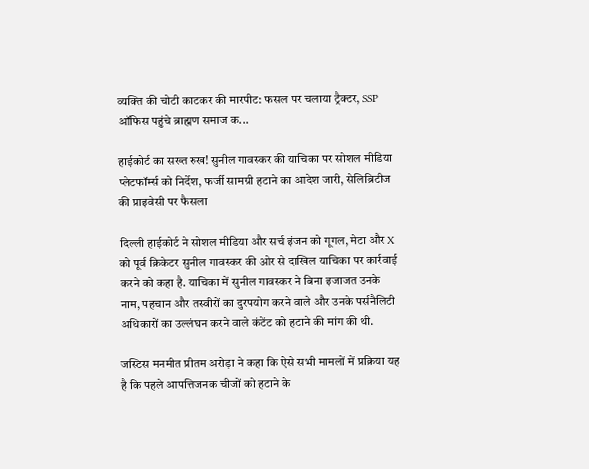व्यक्ति की चोटी काटकर की मारपीट: फसल पर चलाया ट्रैक्टर, SSP ऑफिस पहुंचे ब्राह्मण समाज क...

हाईकोर्ट का सख्त रुख! सुनील गावस्कर की याचिका पर सोशल मीडिया प्लेटफॉर्म्स को निर्देश, फर्जी सामग्री हटाने का आदेश जारी, सेलिब्रिटीज की प्राइवेसी पर फैसला

दिल्ली हाईकोर्ट ने सोशल मीडिया और सर्च इंजन को गूगल, मेटा और X को पूर्व क्रिकेटर सुनील गावस्कर की ओर से दाखिल याचिका पर कार्रवाई करने को कहा है. याचिका में सुनील गावस्कर ने बिना इजाजत उनके नाम, पहचान और तस्वीरों का दुरपयोग करने वाले और उनके पर्सनैलिटी अधिकारों का उल्लंघन करने वाले कंटेंट को हटाने की मांग की थी.

जस्टिस मनमीत प्रीतम अरोड़ा ने कहा कि ऐसे सभी मामलों में प्रक्रिया यह है कि पहले आपत्तिजनक चीजों को हटाने के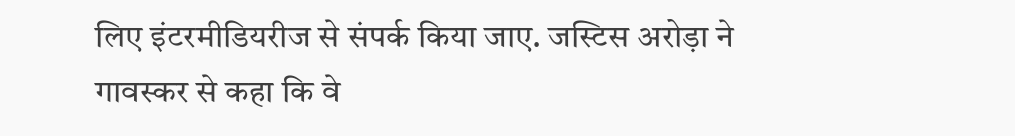लिए इंटरमीडियरीज से संपर्क किया जाए. जस्टिस अरोड़ा ने गावस्कर से कहा कि वे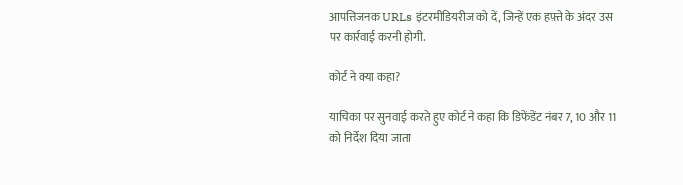आपत्तिजनक URLs इंटरमीडियरीज को दें, जिन्हें एक हफ़्ते के अंदर उस पर कार्रवाई करनी होगी.

कोर्ट ने क्या कहा?

याचिका पर सुनवाई करते हुए कोर्ट ने कहा कि डिफेंडेंट नंबर 7, 10 और 11 को निर्देश दिया जाता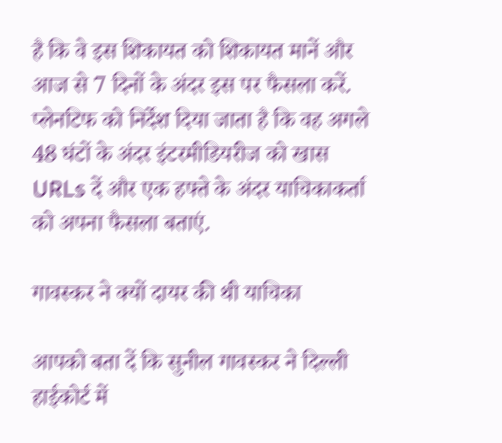है कि वे इस शिकायत को शिकायत मानें और आज से 7 दिनों के अंदर इस पर फैसला करें. प्लेनटिफ को निर्देश दिया जाता है कि वह अगले 48 घंटों के अंदर इंटरमीडियरीज को खास URLs दें और एक हफ्ते के अंदर याचिकाकर्ता को अपना फैसला बताएं.

गावस्कर ने क्यों दायर की थी याचिका

आपको बता दें कि सुनील गावस्कर ने दिल्ली हाईकोर्ट में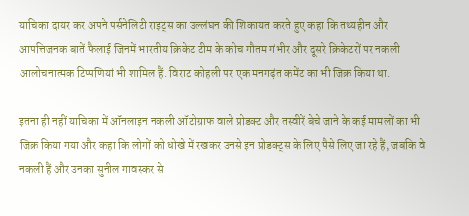याचिका दायर कर अपने पर्सनेलिटी राइट्स का उल्लंघन की शिकायत करते हुए कहा कि तथ्यहीन और आपत्तिजनक बातें फैलाई जिनमें भारतीय क्रिकेट टीम के कोच गौतम गंभीर और दूसरे क्रिकेटरों पर नकली आलोचनात्मक टिप्पणियां भी शामिल हैं. विराट कोहली पर एक मनगढ़ंत कमेंट का भी जिक्र किया था.

इतना ही नहीं याचिका में ऑनलाइन नकली ऑटोग्राफ वाले प्रोडक्ट और तस्वीरें बेचे जाने के कई मामलों का भी जिक्र किया गया और कहा कि लोगों को धोखे में रखकर उनसे इन प्रोडक्ट्स के लिए पैसे लिए जा रहे हैं, जबकि वे नकली हैं और उनका सुनील गावस्कर से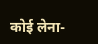कोई लेना-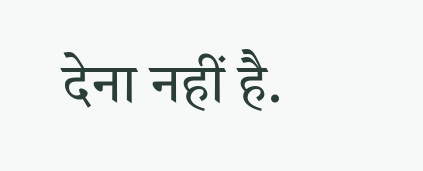देना नहीं है.